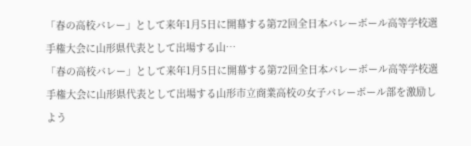「春の高校バレー」として来年1月5日に開幕する第72回全日本バレーボール高等学校選手権大会に山形県代表として出場する山…
「春の高校バレー」として来年1月5日に開幕する第72回全日本バレーボール高等学校選手権大会に山形県代表として出場する山形市立商業高校の女子バレーボール部を激励しよう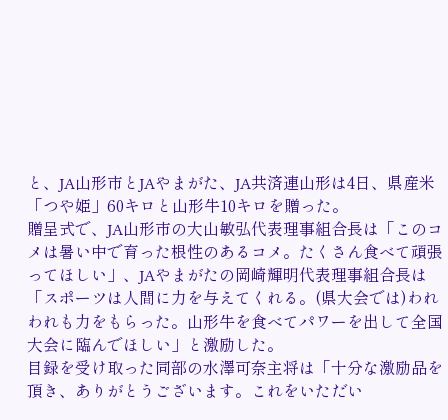と、JA山形市とJAやまがた、JA共済連山形は4日、県産米「つや姫」60キロと山形牛10キロを贈った。
贈呈式で、JA山形市の大山敏弘代表理事組合長は「このコメは暑い中で育った根性のあるコメ。たくさん食べて頑張ってほしい」、JAやまがたの岡崎輝明代表理事組合長は「スポーツは人間に力を与えてくれる。(県大会では)われわれも力をもらった。山形牛を食べてパワーを出して全国大会に臨んでほしい」と激励した。
目録を受け取った同部の水澤可奈主将は「十分な激励品を頂き、ありがとうございます。これをいただい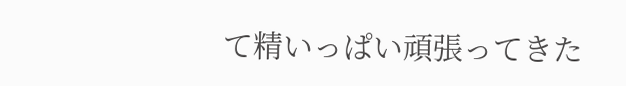て精いっぱい頑張ってきた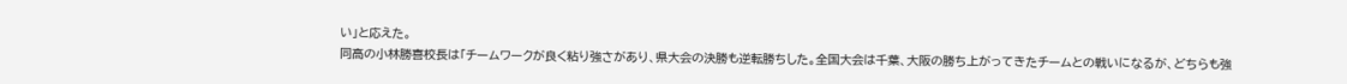い」と応えた。
同高の小林勝喜校長は「チームワークが良く粘り強さがあり、県大会の決勝も逆転勝ちした。全国大会は千葉、大阪の勝ち上がってきたチームとの戦いになるが、どちらも強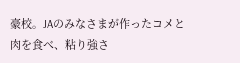豪校。JAのみなさまが作ったコメと肉を食べ、粘り強さ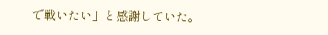で戦いたい」と感謝していた。